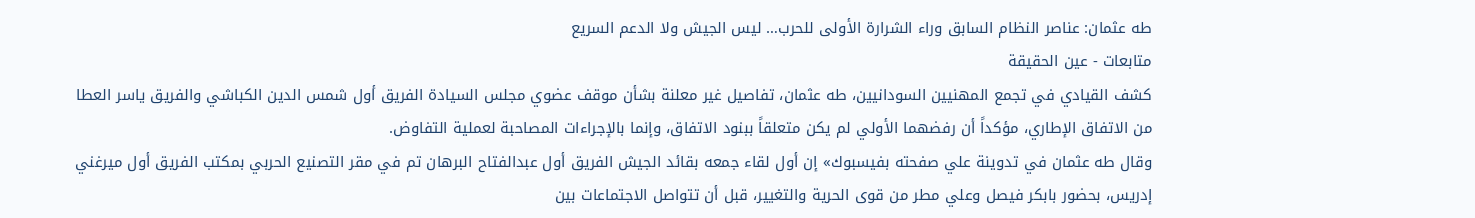طه عثمان: عناصر النظام السابق وراء الشرارة الأولى للحرب… ليس الجيش ولا الدعم السريع
متابعات - عين الحقيقة
كشف القيادي في تجمع المهنيين السودانيين، طه عثمان، تفاصيل غير معلنة بشأن موقف عضوي مجلس السيادة الفريق أول شمس الدين الكباشي والفريق ياسر العطا من الاتفاق الإطاري، مؤكداً أن رفضهما الأولي لم يكن متعلقاً ببنود الاتفاق، وإنما بالإجراءات المصاحبة لعملية التفاوض.
وقال طه عثمان في تدوينة علي صفحته بفيسبوك» إن أول لقاء جمعه بقائد الجيش الفريق أول عبدالفتاح البرهان تم في مقر التصنيع الحربي بمكتب الفريق أول ميرغني إدريس، بحضور بابكر فيصل وعلي مطر من قوى الحرية والتغيير، قبل أن تتواصل الاجتماعات بين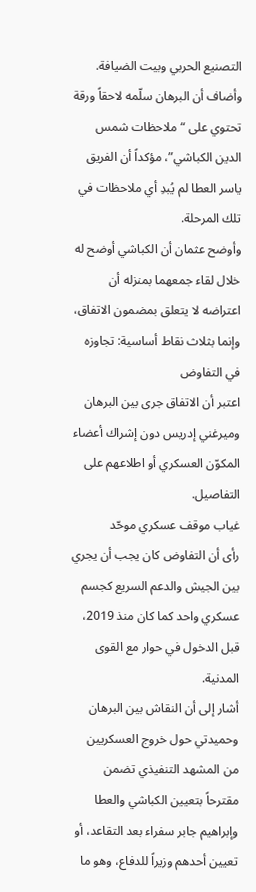التصنيع الحربي وبيت الضيافة.
وأضاف أن البرهان سلّمه لاحقاً ورقة تحتوي على “ملاحظات شمس الدين الكباشي”، مؤكداً أن الفريق ياسر العطا لم يُبدِ أي ملاحظات في تلك المرحلة.
وأوضح عثمان أن الكباشي أوضح له خلال لقاء جمعهما بمنزله أن اعتراضه لا يتعلق بمضمون الاتفاق، وإنما بثلاث نقاط أساسية: تجاوزه في التفاوض
اعتبر أن الاتفاق جرى بين البرهان وميرغني إدريس دون إشراك أعضاء المكوّن العسكري أو اطلاعهم على التفاصيل.
غياب موقف عسكري موحّد
رأى أن التفاوض كان يجب أن يجري بين الجيش والدعم السريع كجسم عسكري واحد كما كان منذ 2019، قبل الدخول في حوار مع القوى المدنية.
أشار إلى أن النقاش بين البرهان وحميدتي حول خروج العسكريين من المشهد التنفيذي تضمن مقترحاً بتعيين الكباشي والعطا وإبراهيم جابر سفراء بعد التقاعد، أو تعيين أحدهم وزيراً للدفاع، وهو ما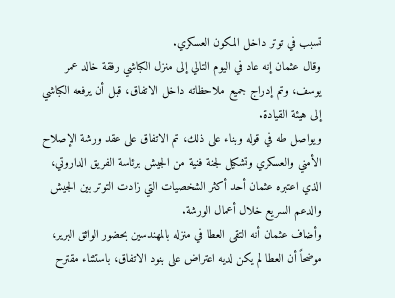تسبب في توتر داخل المكون العسكري.
وقال عثمان إنه عاد في اليوم التالي إلى منزل الكباشي رفقة خالد عمر يوسف، وتم إدراج جميع ملاحظاته داخل الاتفاق، قبل أن يرفعه الكباشي إلى هيئة القيادة.
ويواصل طه في قوله وبناء على ذلك، تم الاتفاق على عقد ورشة الإصلاح الأمني والعسكري وتشكيل لجنة فنية من الجيش برئاسة الفريق الداروتي، الذي اعتبره عثمان أحد أكثر الشخصيات التي زادت التوتر بين الجيش والدعم السريع خلال أعمال الورشة.
وأضاف عثمان أنه التقى العطا في منزله بالمهندسين بحضور الواثق البرير، موضحاً أن العطا لم يكن لديه اعتراض على بنود الاتفاق، باستثناء مقترح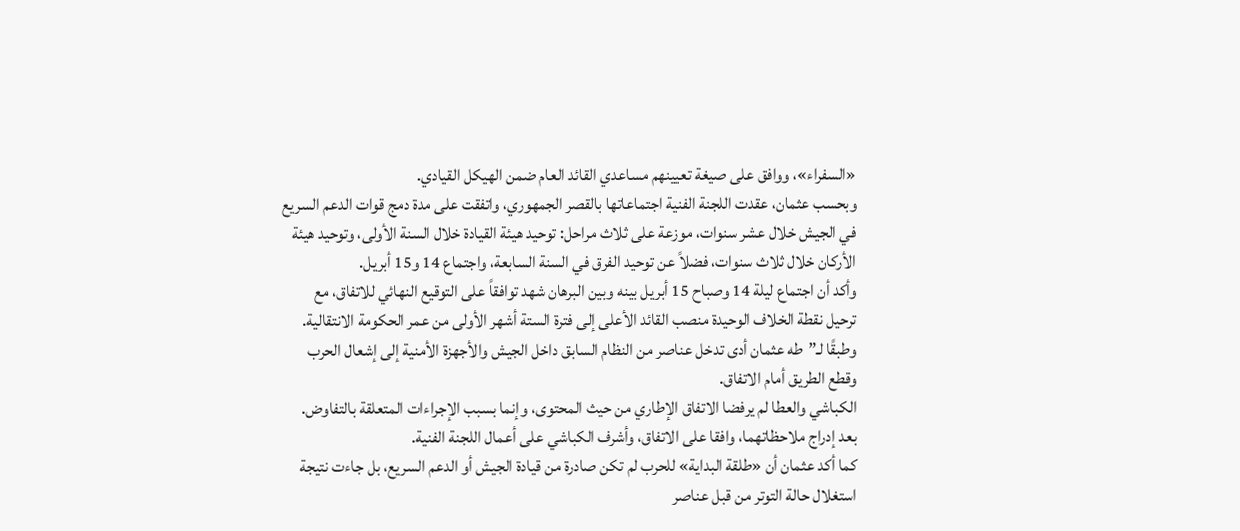«السفراء»، ووافق على صيغة تعيينهم مساعدي القائد العام ضمن الهيكل القيادي.
وبحسب عثمان، عقدت اللجنة الفنية اجتماعاتها بالقصر الجمهوري، واتفقت على مدة دمج قوات الدعم السريع في الجيش خلال عشر سنوات، موزعة على ثلاث مراحل: توحيد هيئة القيادة خلال السنة الأولى، وتوحيد هيئة الأركان خلال ثلاث سنوات، فضلاً عن توحيد الفرق في السنة السابعة، واجتماع 14 و15 أبريل.
وأكد أن اجتماع ليلة 14 وصباح 15 أبريل بينه وبين البرهان شهد توافقاً على التوقيع النهائي للاتفاق، مع ترحيل نقطة الخلاف الوحيدة منصب القائد الأعلى إلى فترة الستة أشهر الأولى من عمر الحكومة الانتقالية.
وطبقًا لـ”طه عثمان أدى تدخل عناصر من النظام السابق داخل الجيش والأجهزة الأمنية إلى إشعال الحرب وقطع الطريق أمام الاتفاق.
الكباشي والعطا لم يرفضا الاتفاق الإطاري من حيث المحتوى، وإنما بسبب الإجراءات المتعلقة بالتفاوض.
بعد إدراج ملاحظاتهما، وافقا على الاتفاق، وأشرف الكباشي على أعمال اللجنة الفنية.
كما أكد عثمان أن «طلقة البداية» للحرب لم تكن صادرة من قيادة الجيش أو الدعم السريع، بل جاءت نتيجة استغلال حالة التوتر من قبل عناصر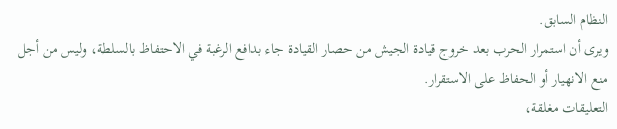النظام السابق.
ويرى أن استمرار الحرب بعد خروج قيادة الجيش من حصار القيادة جاء بدافع الرغبة في الاحتفاظ بالسلطة، وليس من أجل منع الانهيار أو الحفاظ على الاستقرار.
التعليقات مغلقة،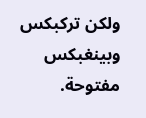ولكن تركبكس وبينغبكس مفتوحة.